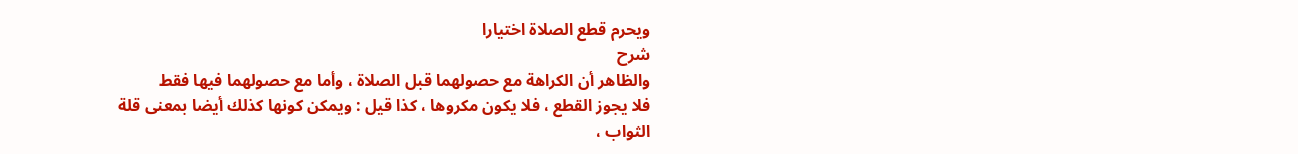ويحرم قطع الصلاة اختيارا
شرح
والظاهر أن الكراهة مع حصولهما قبل الصلاة ، وأما مع حصولهما فيها فقط
فلا يجوز القطع ، فلا يكون مكروها ، كذا قيل : ويمكن كونها كذلك أيضا بمعنى قلة
الثواب ،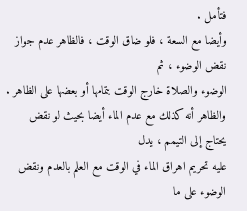فتأمل .
وأيضا مع السعة ، فلو ضاق الوقت ، فالظاهر عدم جواز نقض الوضوء ، ثم
الوضوء والصلاة خارج الوقت بتمامها أو بعضها على الظاهر .
والظاهر أنه كذلك مع عدم الماء أيضا بحيث لو نقض يحتاج إلى التيمم ، يدل
عليه تحريم اهراق الماء في الوقت مع العلم بالعدم ونقض الوضوء على ما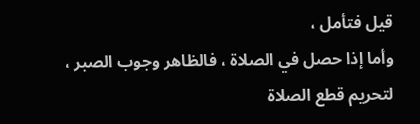قيل فتأمل ،
وأما إذا حصل في الصلاة ، فالظاهر وجوب الصبر ، لتحريم قطع الصلاة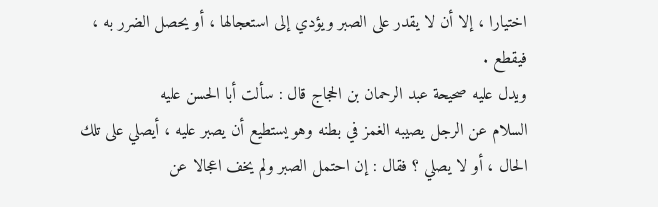اختيارا ، إلا أن لا يقدر على الصبر ويؤدي إلى استعجالها ، أو يحصل الضرر به ،
فيقطع .
ويدل عليه صحيحة عبد الرحمان بن الحجاج قال : سألت أبا الحسن عليه
السلام عن الرجل يصيبه الغمز في بطنه وهو يستطيع أن يصبر عليه ، أيصلي على تلك
الحال ، أو لا يصلي ؟ فقال : إن احتمل الصبر ولم يخف اعجالا عن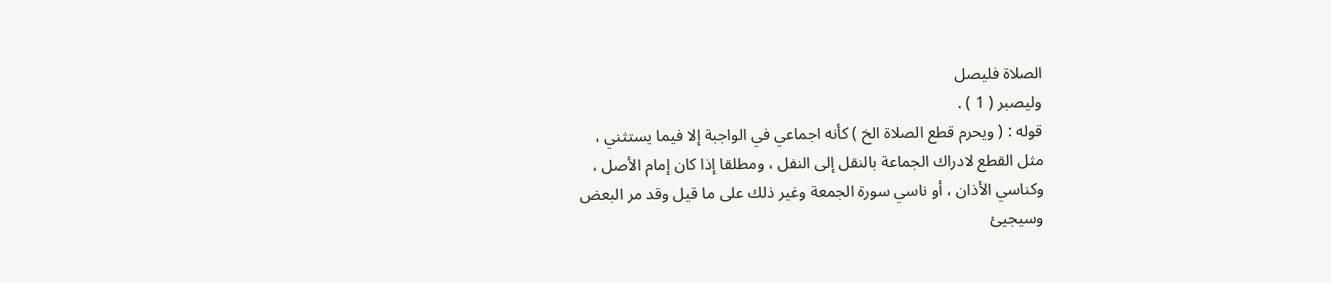الصلاة فليصل
وليصبر ( 1 ) .
قوله : ( ويحرم قطع الصلاة الخ ) كأنه اجماعي في الواجبة إلا فيما يستثني ،
مثل القطع لادراك الجماعة بالنقل إلى النفل ، ومطلقا إذا كان إمام الأصل ،
وكناسي الأذان ، أو ناسي سورة الجمعة وغير ذلك على ما قيل وقد مر البعض
وسيجيئ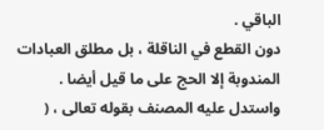الباقي .
دون القطع في الناقلة ، بل مطلق العبادات المندوبة إلا الحج على ما قيل أيضا .
واستدل عليه المصنف بقوله تعالى ، (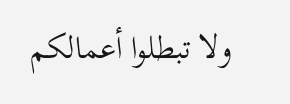ولا تبطلوا أعمالكم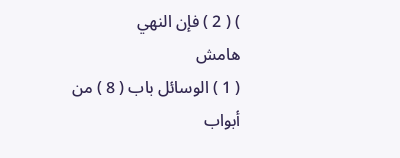) ( 2 ) فإن النهي
هامش
( 1 ) الوسائل باب ( 8 ) من أبواب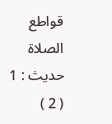قواطع الصلاة حديث : 1
( 2 )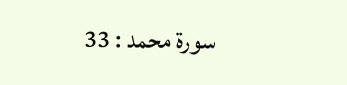سورة محمد : 33